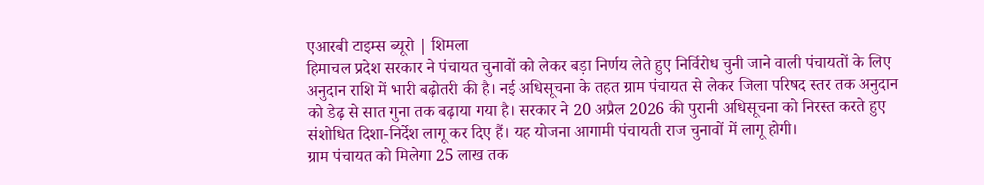एआरबी टाइम्स ब्यूरो | शिमला
हिमाचल प्रदेश सरकार ने पंचायत चुनावों को लेकर बड़ा निर्णय लेते हुए निर्विरोध चुनी जाने वाली पंचायतों के लिए अनुदान राशि में भारी बढ़ोतरी की है। नई अधिसूचना के तहत ग्राम पंचायत से लेकर जिला परिषद स्तर तक अनुदान को डेढ़ से सात गुना तक बढ़ाया गया है। सरकार ने 20 अप्रैल 2026 की पुरानी अधिसूचना को निरस्त करते हुए संशोधित दिशा-निर्देश लागू कर दिए हैं। यह योजना आगामी पंचायती राज चुनावों में लागू होगी।
ग्राम पंचायत को मिलेगा 25 लाख तक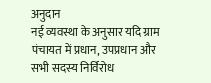अनुदान
नई व्यवस्था के अनुसार यदि ग्राम पंचायत में प्रधान, उपप्रधान और सभी सदस्य निर्विरोध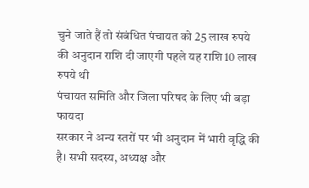चुने जाते हैं तो संबंधित पंचायत को 25 लाख रुपये की अनुदान राशि दी जाएगी पहले यह राशि 10 लाख रुपये थी
पंचायत समिति और जिला परिषद के लिए भी बड़ा फायदा
सरकार ने अन्य स्तरों पर भी अनुदान में भारी वृद्धि की है। सभी सदस्य, अध्यक्ष और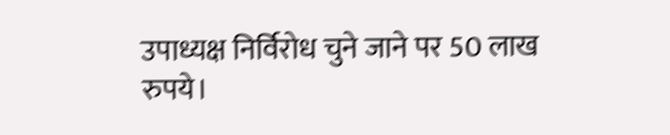उपाध्यक्ष निर्विरोध चुने जाने पर 50 लाख रुपये।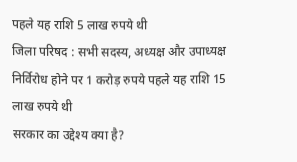पहले यह राशि 5 लाख रुपये थी
जिला परिषद : सभी सदस्य, अध्यक्ष और उपाध्यक्ष निर्विरोध होने पर 1 करोड़ रुपये पहले यह राशि 15 लाख रुपये थी
सरकार का उद्देश्य क्या है?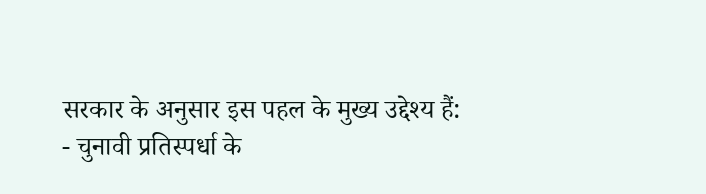सरकार के अनुसार इस पहल के मुख्य उद्देश्य हैं:
- चुनावी प्रतिस्पर्धा के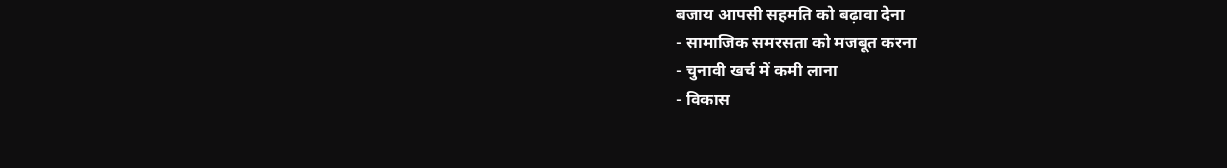बजाय आपसी सहमति को बढ़ावा देना
- सामाजिक समरसता को मजबूत करना
- चुनावी खर्च में कमी लाना
- विकास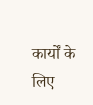कार्यों के लिए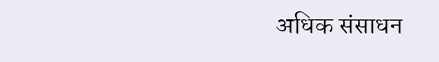अधिक संसाधन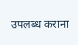उपलब्ध कराना